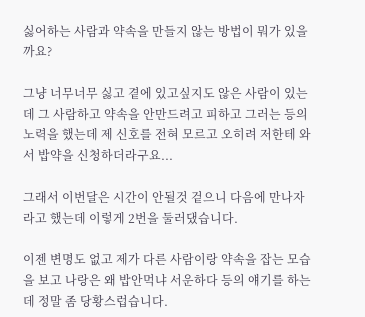싫어하는 사람과 약속을 만들지 않는 방법이 뭐가 있을까요?

그냥 너무너무 싫고 곁에 있고싶지도 않은 사람이 있는데 그 사람하고 약속을 안만드려고 피하고 그러는 등의 노력을 했는데 제 신호를 전혀 모르고 오히려 저한테 와서 밥약을 신청하더라구요...

그래서 이번달은 시간이 안될것 겉으니 다음에 만나자 라고 했는데 이렇게 2번을 둘러댔습니다.

이젠 변명도 없고 제가 다른 사람이랑 약속을 잡는 모습을 보고 나랑은 왜 밥안먹냐 서운하다 등의 얘기를 하는데 정말 좀 당황스럽습니다.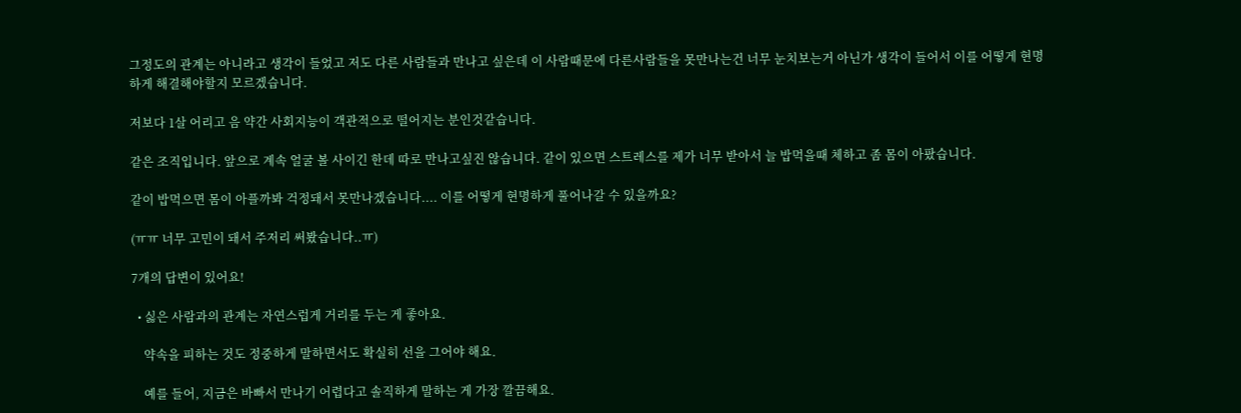그정도의 관계는 아니라고 생각이 들었고 저도 다른 사람들과 만나고 싶은데 이 사람때문에 다른사람들을 못만나는건 너무 눈치보는거 아닌가 생각이 들어서 이를 어떻게 현명하게 해결해야할지 모르겠습니다.

저보다 1살 어리고 음 약간 사회지능이 객관적으로 떨어지는 분인것같습니다.

같은 조직입니다. 앞으로 계속 얼굴 볼 사이긴 한데 따로 만나고싶진 않습니다. 같이 있으면 스트레스를 제가 너무 받아서 늘 밥먹을때 체하고 좀 몸이 아팠습니다.

같이 밥먹으면 몸이 아플까봐 걱정돼서 못만나겠습니다.... 이를 어떻게 현명하게 풀어나갈 수 있을까요?

(ㅠㅠ 너무 고민이 돼서 주저리 써봤습니다..ㅠ)

7개의 답변이 있어요!

  • 싫은 사람과의 관계는 자연스럽게 거리를 두는 게 좋아요.

    약속을 피하는 것도 정중하게 말하면서도 확실히 선을 그어야 해요.

    예를 들어, 지금은 바빠서 만나기 어렵다고 솔직하게 말하는 게 가장 깔끔해요.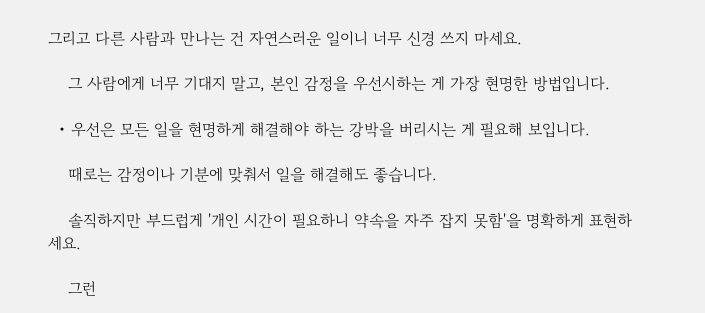그리고 다른 사람과 만나는 건 자연스러운 일이니 너무 신경 쓰지 마세요.

    그 사람에게 너무 기대지 말고, 본인 감정을 우선시하는 게 가장 현명한 방법입니다.

  • 우선은 모든 일을 현명하게 해결해야 하는 강박을 버리시는 게 필요해 보입니다.

    때로는 감정이나 기분에 맞춰서 일을 해결해도 좋습니다.

    솔직하지만 부드럽게 '개인 시간이 필요하니 약속을 자주 잡지 못함'을 명확하게 표현하세요.

    그런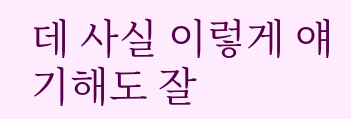데 사실 이렇게 얘기해도 잘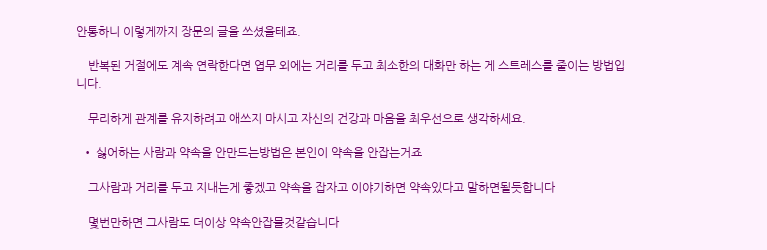안통하니 이렇게까지 장문의 글을 쓰셨을테죠.

    반복된 거절에도 계속 연락한다면 엽무 외에는 거리를 두고 최소한의 대화만 하는 게 스트레스를 줄이는 방법입니다.

    무리하게 관계를 유지하려고 애쓰지 마시고 자신의 건강과 마음을 최우선으로 생각하세요.

  • 싫어하는 사람과 약속을 안만드는방법은 본인이 약속을 안잡는거죠

    그사람과 거리를 두고 지내는게 좋겠고 약속을 잡자고 이야기하면 약속있다고 말하면될듯합니다

    몇번만하면 그사람도 더이상 약속안잡믈것같습니다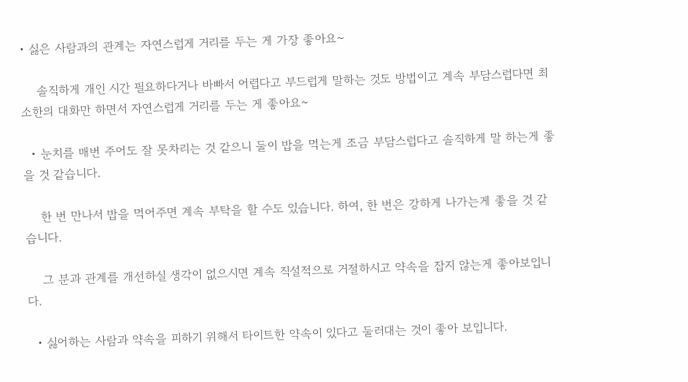• 싫은 사람과의 관계는 자연스럽게 거리를 두는 게 가장 좋아요~

    솔직하게 개인 시간 필요하다거나 바빠서 어렵다고 부드럽게 말하는 것도 방법이고 계속 부담스럽다면 최소한의 대화만 하면서 자연스럽게 거리를 두는 게 좋아요~

  • 눈치를 매번 주어도 잘 못차리는 것 같으니 둘이 밥을 먹는게 조금 부담스럽다고 솔직하게 말 하는게 좋을 것 같습니다.

    한 번 만나서 밥을 먹어주면 계속 부탁을 할 수도 있습니다. 하여, 한 번은 강하게 나가는게 좋을 것 같습니다.

    그 분과 관계를 개선하실 생각이 없으시면 계속 직설적으로 거절하시고 약속을 잡지 않는게 좋아보입니다.

  • 싫어하는 사람과 약속을 피하기 위해서 타이트한 약속이 있다고 둘러대는 것이 좋아 보입니다.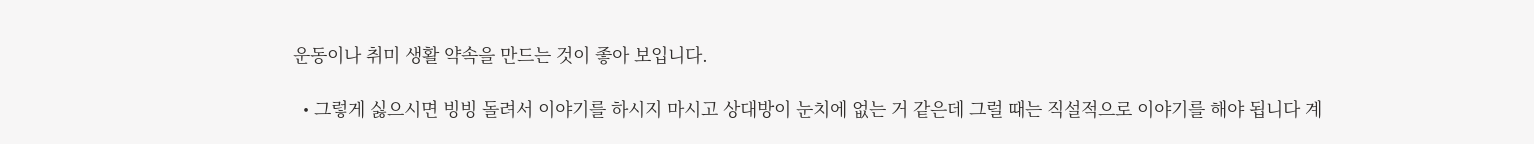운동이나 취미 생활 약속을 만드는 것이 좋아 보입니다.

  • 그렇게 싫으시면 빙빙 돌려서 이야기를 하시지 마시고 상대방이 눈치에 없는 거 같은데 그럴 때는 직설적으로 이야기를 해야 됩니다 계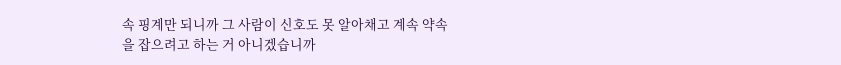속 핑계만 되니까 그 사람이 신호도 못 알아채고 계속 약속을 잡으려고 하는 거 아니겠습니까